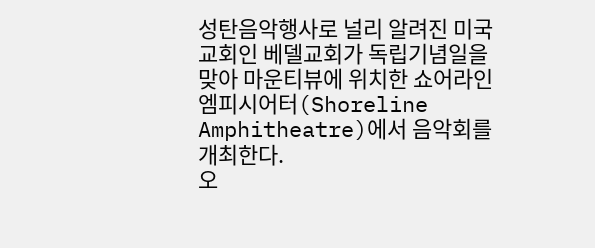성탄음악행사로 널리 알려진 미국교회인 베델교회가 독립기념일을 맞아 마운티뷰에 위치한 쇼어라인 엠피시어터(Shoreline Amphitheatre)에서 음악회를 개최한다.
오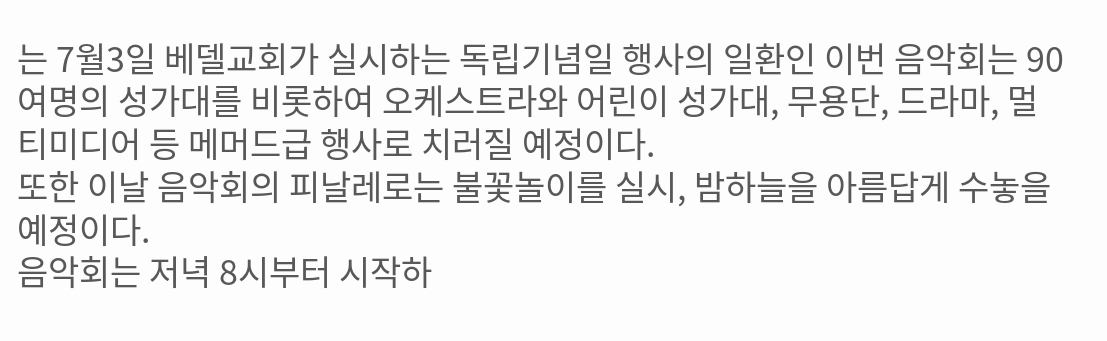는 7월3일 베델교회가 실시하는 독립기념일 행사의 일환인 이번 음악회는 90여명의 성가대를 비롯하여 오케스트라와 어린이 성가대, 무용단, 드라마, 멀티미디어 등 메머드급 행사로 치러질 예정이다.
또한 이날 음악회의 피날레로는 불꽃놀이를 실시, 밤하늘을 아름답게 수놓을 예정이다.
음악회는 저녁 8시부터 시작하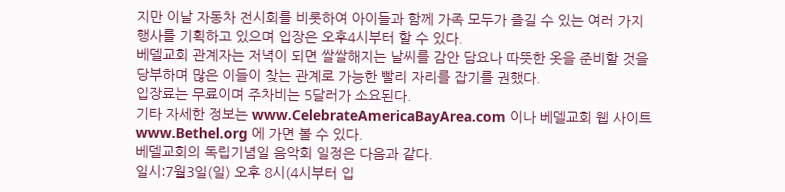지만 이날 자동차 전시회를 비롯하여 아이들과 함께 가족 모두가 즐길 수 있는 여러 가지 행사를 기획하고 있으며 입장은 오후4시부터 할 수 있다.
베델교회 관계자는 저녁이 되면 쌀쌀해지는 날씨를 감안 담요나 따뜻한 옷을 준비할 것을 당부하며 많은 이들이 찾는 관계로 가능한 빨리 자리를 잡기를 권했다.
입장료는 무료이며 주차비는 5달러가 소요된다.
기타 자세한 정보는 www.CelebrateAmericaBayArea.com 이나 베델교회 웹 사이트 www.Bethel.org 에 가면 볼 수 있다.
베델교회의 독립기념일 음악회 일정은 다음과 같다.
일시:7월3일(일) 오후 8시(4시부터 입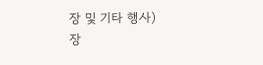장 및 기타 행사)
장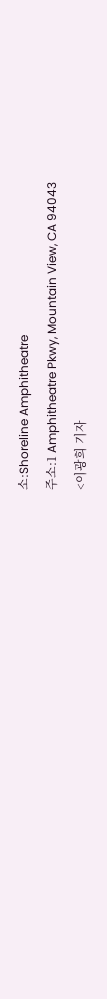소:Shoreline Amphitheatre
주소:1 Amphitheatre Pkwy, Mountain View, CA 94043
<이광희 기자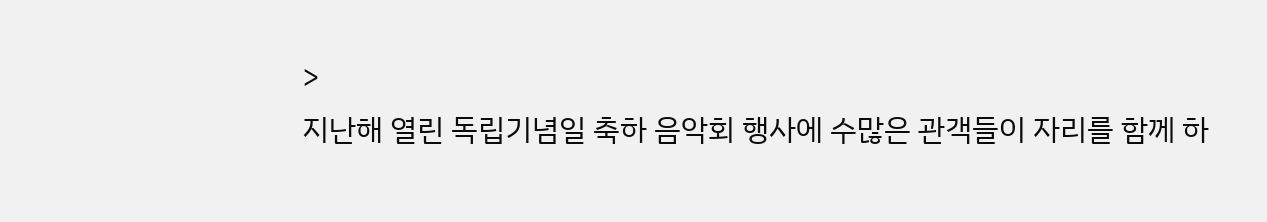>
지난해 열린 독립기념일 축하 음악회 행사에 수많은 관객들이 자리를 함께 하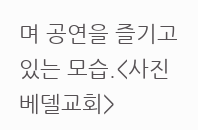며 공연을 즐기고 있는 모습.<사진 베델교회>